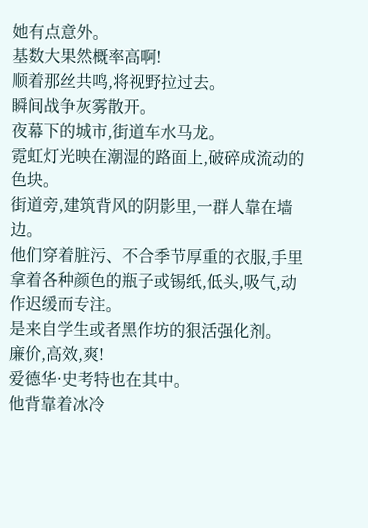她有点意外。
基数大果然概率高啊!
顺着那丝共鸣,将视野拉过去。
瞬间战争灰雾散开。
夜幕下的城市,街道车水马龙。
霓虹灯光映在潮湿的路面上,破碎成流动的色块。
街道旁,建筑背风的阴影里,一群人靠在墙边。
他们穿着脏污、不合季节厚重的衣服,手里拿着各种颜色的瓶子或锡纸,低头,吸气,动作迟缓而专注。
是来自学生或者黑作坊的狠活强化剂。
廉价,高效,爽!
爱德华·史考特也在其中。
他背靠着冰冷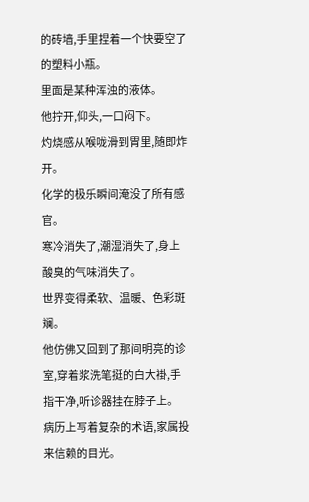的砖墙,手里捏着一个快要空了的塑料小瓶。
里面是某种浑浊的液体。
他拧开,仰头,一口闷下。
灼烧感从喉咙滑到胃里,随即炸开。
化学的极乐瞬间淹没了所有感官。
寒冷消失了,潮湿消失了,身上酸臭的气味消失了。
世界变得柔软、温暖、色彩斑斓。
他仿佛又回到了那间明亮的诊室,穿着浆洗笔挺的白大褂,手指干净,听诊器挂在脖子上。
病历上写着复杂的术语,家属投来信赖的目光。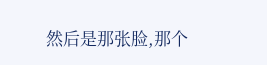然后是那张脸,那个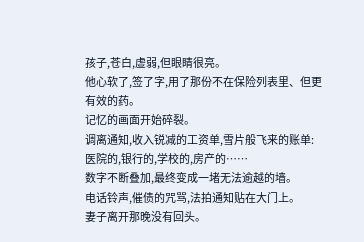孩子,苍白,虚弱,但眼睛很亮。
他心软了,签了字,用了那份不在保险列表里、但更有效的药。
记忆的画面开始碎裂。
调离通知,收入锐减的工资单,雪片般飞来的账单:医院的,银行的,学校的,房产的……
数字不断叠加,最终变成一堵无法逾越的墙。
电话铃声,催债的咒骂,法拍通知贴在大门上。
妻子离开那晚没有回头。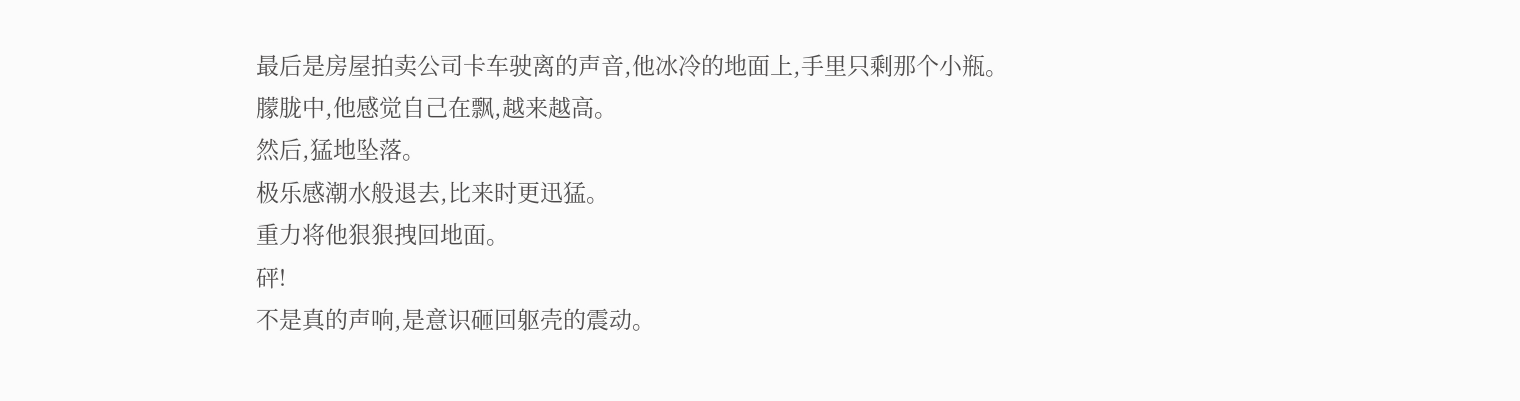最后是房屋拍卖公司卡车驶离的声音,他冰冷的地面上,手里只剩那个小瓶。
朦胧中,他感觉自己在飘,越来越高。
然后,猛地坠落。
极乐感潮水般退去,比来时更迅猛。
重力将他狠狠拽回地面。
砰!
不是真的声响,是意识砸回躯壳的震动。